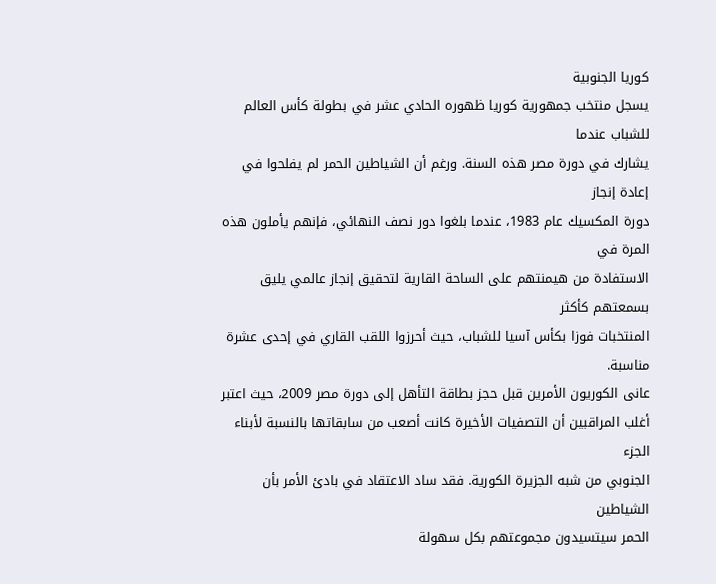كوريا الجنوبية
يسجل منتخب جمهورية كوريا ظهوره الحادي عشر في بطولة كأس العالم للشباب عندما
يشارك في دورة مصر هذه السنة. ورغم أن الشياطين الحمر لم يفلحوا في إعادة إنجاز
دورة المكسيك عام 1983، عندما بلغوا دور نصف النهائي، فإنهم يأملون هذه المرة في
الاستفادة من هيمنتهم على الساحة القارية لتحقيق إنجاز عالمي يليق بسمعتهم كأكثر
المنتخبات فوزا بكأس آسيا للشباب، حيث أحرزوا اللقب القاري في إحدى عشرة مناسبة.
عانى الكوريون الأمرين قبل حجز بطاقة التأهل إلى دورة مصر 2009، حيث اعتبر
أغلب المراقبين أن التصفيات الأخيرة كانت أصعب من سابقاتها بالنسبة لأبناء الجزء
الجنوبي من شبه الجزيرة الكورية. فقد ساد الاعتقاد في بادئ الأمر بأن الشياطين
الحمر سيتسيدون مجموعتهم بكل سهولة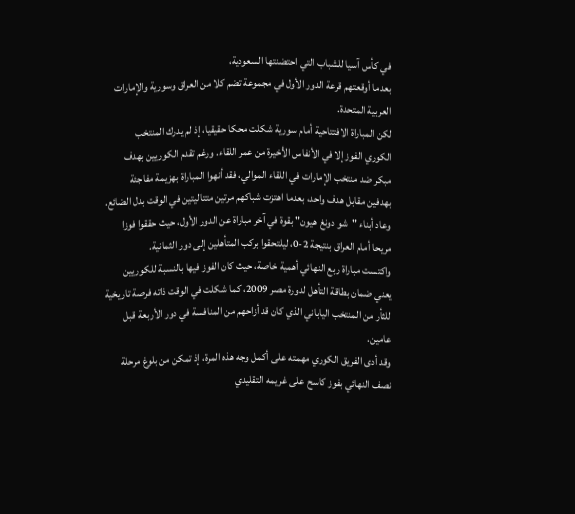في كأس آسيا للشباب التي احتضنتها السعودية،
بعدما أوقعتهم قرعة الدور الأول في مجموعة تضم كلا من العراق وسورية والإمارات
العربية المتحدة.
لكن المباراة الافتتاحية أمام سورية شكلت محكا حقيقيا، إذ لم يدرك المنتخب
الكوري الفوز إلا في الأنفاس الأخيرة من عمر اللقاء. ورغم تقدم الكوريين بهدف
مبكر ضد منتخب الإمارات في اللقاء الموالي، فقد أنهوا المباراة بهزيمة مفاجئة
بهدفين مقابل هدف واحد، بعدما اهتزت شباكهم مرتين متتاليتين في الوقت بدل الضائع.
وعاد أبناء "شو دونغ هيون" بقوة في آخر مباراة عن الدور الأول، حيث حققوا فوزا
مريحا أمام العراق بنتيجة 2-0، ليلتحقوا بركب المتأهلين إلى دور الثمانية.
واكتست مباراة ربع النهائي أهمية خاصة، حيث كان الفوز فيها بالنسبة للكوريين
يعني ضمان بطاقة التأهل لدورة مصر 2009، كما شكلت في الوقت ذاته فرصة تاريخية
للثأر من المنتخب الياباني الذي كان قد أزاحهم من المنافسة في دور الأربعة قبل
عامين.
وقد أدى الفريق الكوري مهمته على أكمل وجه هذه المرة، إذ تمكن من بلوغ مرحلة
نصف النهائي بفوز كاسح على غريمه التقليدي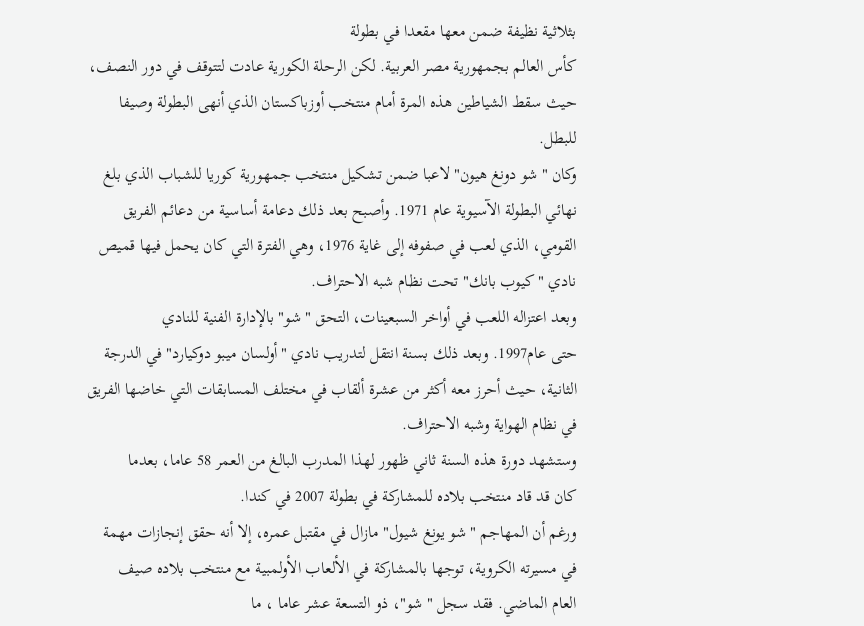بثلاثية نظيفة ضمن معها مقعدا في بطولة
كأس العالم بجمهورية مصر العربية. لكن الرحلة الكورية عادت لتتوقف في دور النصف،
حيث سقط الشياطين هذه المرة أمام منتخب أوزباكستان الذي أنهى البطولة وصيفا
للبطل.
وكان "شو دونغ هيون" لاعبا ضمن تشكيل منتخب جمهورية كوريا للشباب الذي بلغ
نهائي البطولة الآسيوية عام 1971. وأصبح بعد ذلك دعامة أساسية من دعائم الفريق
القومي، الذي لعب في صفوفه إلى غاية 1976، وهي الفترة التي كان يحمل فيها قميص
نادي "كيوب بانك" تحت نظام شبه الاحتراف.
وبعد اعتزاله اللعب في أواخر السبعينات، التحق "شو" بالإدارة الفنية للنادي
حتى عام1997. وبعد ذلك بسنة انتقل لتدريب نادي "أولسان ميبو دوكيارد" في الدرجة
الثانية، حيث أحرز معه أكثر من عشرة ألقاب في مختلف المسابقات التي خاضها الفريق
في نظام الهواية وشبه الاحتراف.
وستشهد دورة هذه السنة ثاني ظهور لهذا المدرب البالغ من العمر 58 عاما، بعدما
كان قد قاد منتخب بلاده للمشاركة في بطولة 2007 في كندا.
ورغم أن المهاجم "شو يونغ شيول" مازال في مقتبل عمره، إلا أنه حقق إنجازات مهمة
في مسيرته الكروية، توجها بالمشاركة في الألعاب الأولمبية مع منتخب بلاده صيف
العام الماضي. فقد سجل "شو"، ذو التسعة عشر عاما ، ما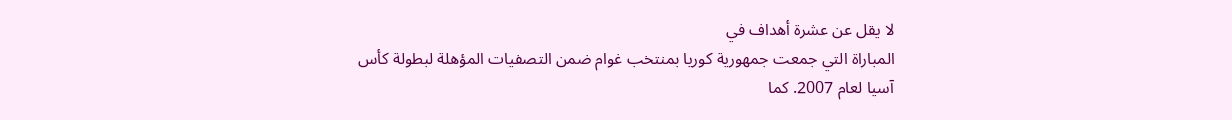لا يقل عن عشرة أهداف في
المباراة التي جمعت جمهورية كوريا بمنتخب غوام ضمن التصفيات المؤهلة لبطولة كأس
آسيا لعام 2007. كما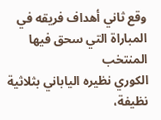وقع ثاني أهداف فريقه في المباراة التي سحق فيها المنتخب
الكوري نظيره الياباني بثلاثية نظيفة،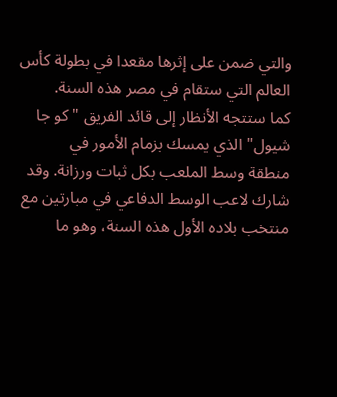والتي ضمن على إثرها مقعدا في بطولة كأس
العالم التي ستقام في مصر هذه السنة.
كما ستتجه الأنظار إلى قائد الفريق "كو جا شيول" الذي يمسك بزمام الأمور في
منطقة وسط الملعب بكل ثبات ورزانة. وقد شارك لاعب الوسط الدفاعي في مبارتين مع
منتخب بلاده الأول هذه السنة، وهو ما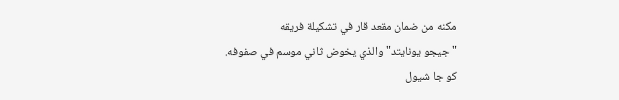مكنه من ضمان مقعد قار في تشكيلة فريقه
"جيجو يونايتد" والذي يخوض ثاني موسم في صفوفه.
كو جا شيول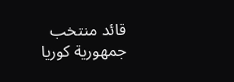قائد منتخب جمهورية كوريا